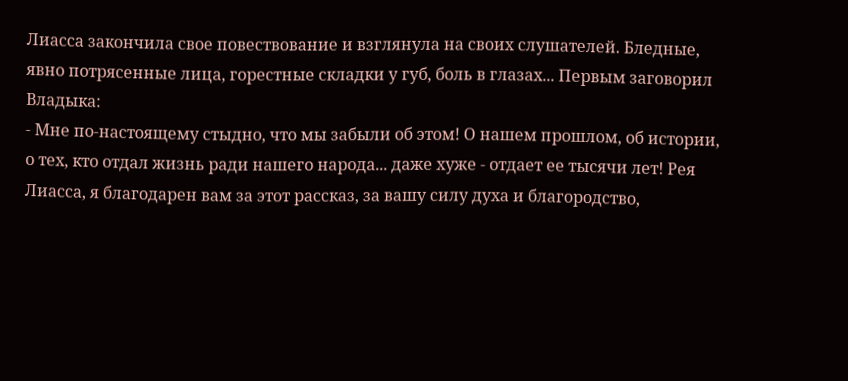Лиасса закончила свое повествование и взглянула на своих слушателей. Бледные, явно потрясенные лица, горестные складки у губ, боль в глазах... Первым заговорил Владыка:
- Мне по-настоящему стыдно, что мы забыли об этом! О нашем прошлом, об истории, о тех, кто отдал жизнь ради нашего народа... даже хуже - отдает ее тысячи лет! Рея Лиасса, я благодарен вам за этот рассказ, за вашу силу духа и благородство,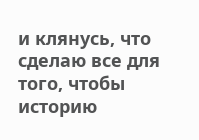и клянусь, что сделаю все для того, чтобы историю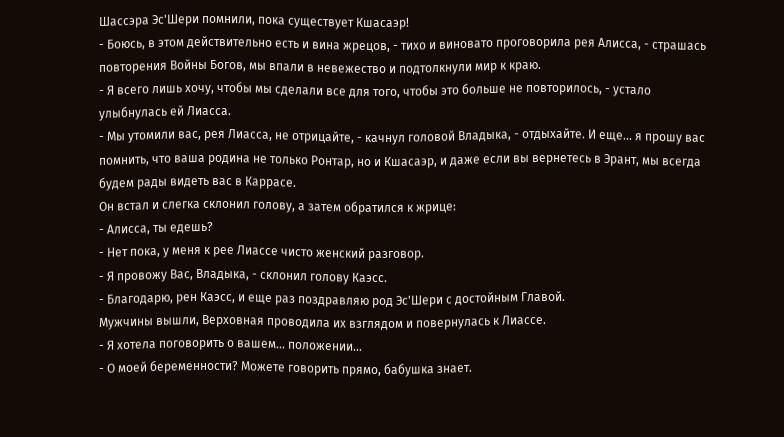Шассэра Эс'Шери помнили, пока существует Кшасаэр!
- Боюсь, в этом действительно есть и вина жрецов, - тихо и виновато проговорила рея Алисса, - страшась повторения Войны Богов, мы впали в невежество и подтолкнули мир к краю.
- Я всего лишь хочу, чтобы мы сделали все для того, чтобы это больше не повторилось, - устало улыбнулась ей Лиасса.
- Мы утомили вас, рея Лиасса, не отрицайте, - качнул головой Владыка, - отдыхайте. И еще... я прошу вас помнить, что ваша родина не только Ронтар, но и Кшасаэр, и даже если вы вернетесь в Эрант, мы всегда будем рады видеть вас в Каррасе.
Он встал и слегка склонил голову, а затем обратился к жрице:
- Алисса, ты едешь?
- Нет пока, у меня к рее Лиассе чисто женский разговор.
- Я провожу Вас, Владыка, - склонил голову Каэсс.
- Благодарю, рен Каэсс, и еще раз поздравляю род Эс'Шери с достойным Главой.
Мужчины вышли, Верховная проводила их взглядом и повернулась к Лиассе.
- Я хотела поговорить о вашем... положении...
- О моей беременности? Можете говорить прямо, бабушка знает.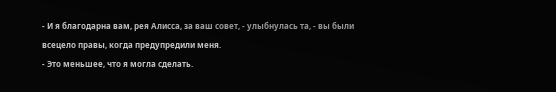- И я благодарна вам, рея Алисса, за ваш совет, - улыбнулась та, - вы были всецело правы, когда предупредили меня.
- Это меньшее, что я могла сделать.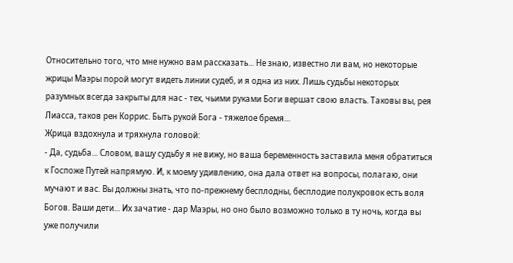Относительно того, что мне нужно вам рассказать... Не знаю, известно ли вам, но некоторые жрицы Маэры порой могут видеть линии судеб, и я одна из них. Лишь судьбы некоторых разумных всегда закрыты для нас - тех, чьими руками Боги вершат свою власть. Таковы вы, рея Лиасса, таков рен Коррис. Быть рукой Бога - тяжелое бремя...
Жрица вздохнула и тряхнула головой:
- Да, судьба... Словом, вашу судьбу я не вижу, но ваша беременность заставила меня обратиться к Госпоже Путей напрямую. И, к моему удивлению, она дала ответ на вопросы, полагаю, они мучают и вас. Вы должны знать, что по-прежнему бесплодны, бесплодие полукровок есть воля Богов. Ваши дети... Их зачатие - дар Маэры, но оно было возможно только в ту ночь, когда вы уже получили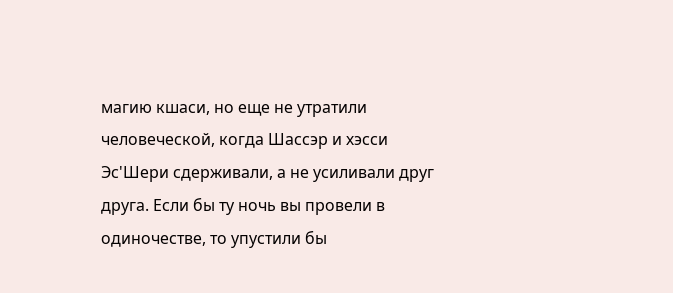магию кшаси, но еще не утратили человеческой, когда Шассэр и хэсси Эс'Шери сдерживали, а не усиливали друг друга. Если бы ту ночь вы провели в одиночестве, то упустили бы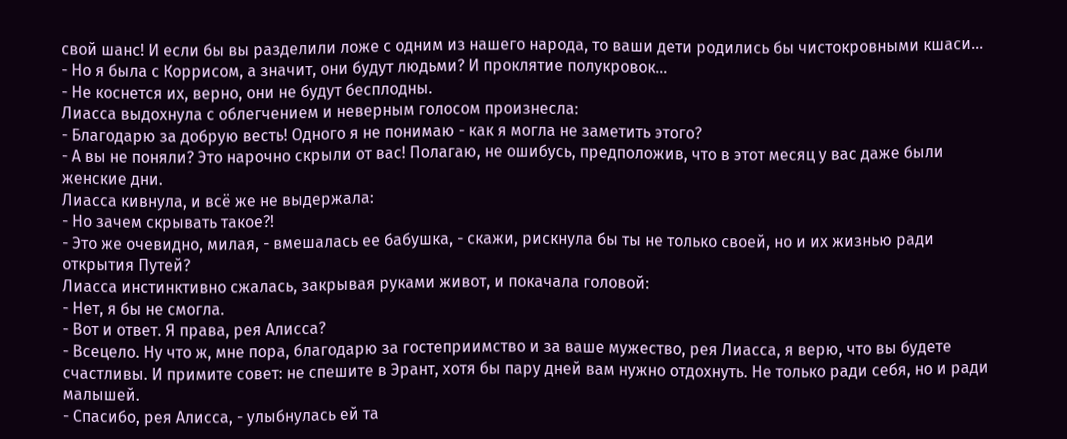свой шанс! И если бы вы разделили ложе с одним из нашего народа, то ваши дети родились бы чистокровными кшаси...
- Но я была с Коррисом, а значит, они будут людьми? И проклятие полукровок...
- Не коснется их, верно, они не будут бесплодны.
Лиасса выдохнула с облегчением и неверным голосом произнесла:
- Благодарю за добрую весть! Одного я не понимаю - как я могла не заметить этого?
- А вы не поняли? Это нарочно скрыли от вас! Полагаю, не ошибусь, предположив, что в этот месяц у вас даже были женские дни.
Лиасса кивнула, и всё же не выдержала:
- Но зачем скрывать такое?!
- Это же очевидно, милая, - вмешалась ее бабушка, - скажи, рискнула бы ты не только своей, но и их жизнью ради открытия Путей?
Лиасса инстинктивно сжалась, закрывая руками живот, и покачала головой:
- Нет, я бы не смогла.
- Вот и ответ. Я права, рея Алисса?
- Всецело. Ну что ж, мне пора, благодарю за гостеприимство и за ваше мужество, рея Лиасса, я верю, что вы будете счастливы. И примите совет: не спешите в Эрант, хотя бы пару дней вам нужно отдохнуть. Не только ради себя, но и ради малышей.
- Спасибо, рея Алисса, - улыбнулась ей та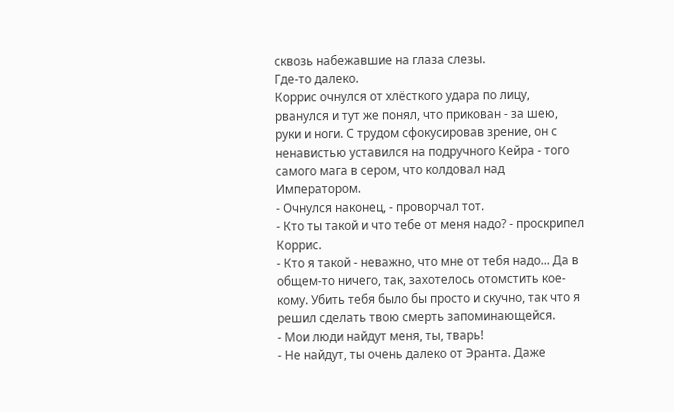сквозь набежавшие на глаза слезы.
Где-то далеко.
Коррис очнулся от хлёсткого удара по лицу, рванулся и тут же понял, что прикован - за шею, руки и ноги. С трудом сфокусировав зрение, он с ненавистью уставился на подручного Кейра - того самого мага в сером, что колдовал над Императором.
- Очнулся наконец, - проворчал тот.
- Кто ты такой и что тебе от меня надо? - проскрипел Коррис.
- Кто я такой - неважно, что мне от тебя надо... Да в общем-то ничего, так, захотелось отомстить кое-кому. Убить тебя было бы просто и скучно, так что я решил сделать твою смерть запоминающейся.
- Мои люди найдут меня, ты, тварь!
- Не найдут, ты очень далеко от Эранта. Даже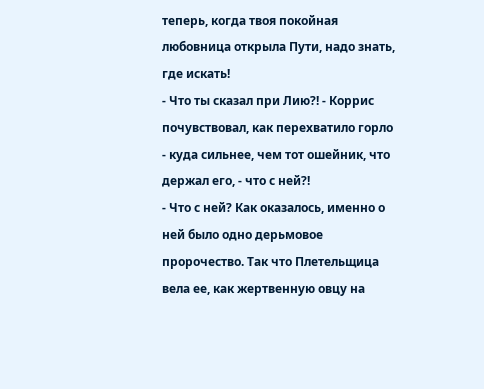теперь, когда твоя покойная любовница открыла Пути, надо знать, где искать!
- Что ты сказал при Лию?! - Коррис почувствовал, как перехватило горло - куда сильнее, чем тот ошейник, что держал его, - что с ней?!
- Что с ней? Как оказалось, именно о ней было одно дерьмовое пророчество. Так что Плетельщица вела ее, как жертвенную овцу на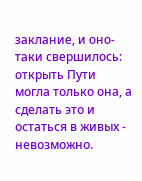заклание, и оно-таки свершилось: открыть Пути могла только она, а сделать это и остаться в живых - невозможно.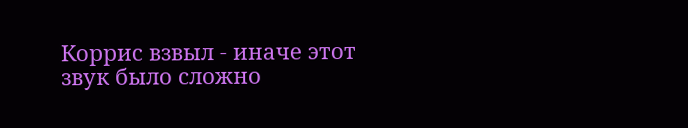Коррис взвыл - иначе этот звук было сложно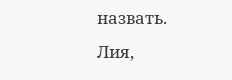назвать. Лия,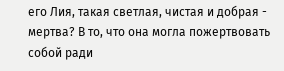его Лия, такая светлая, чистая и добрая - мертва? В то, что она могла пожертвовать собой ради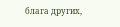блага других,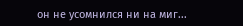он не усомнился ни на миг...